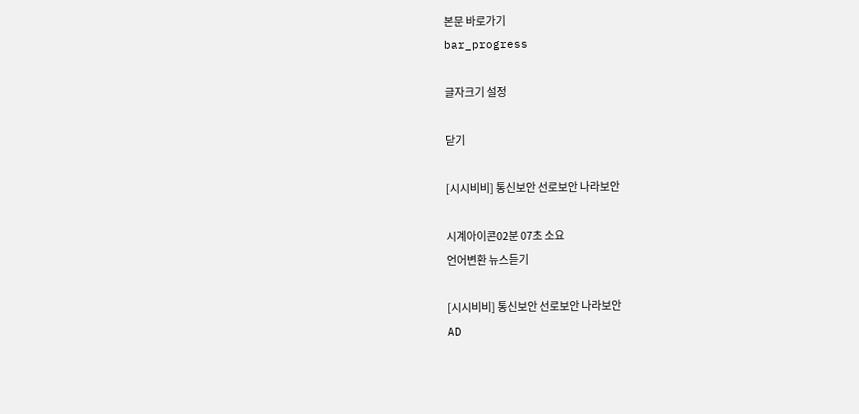본문 바로가기
bar_progress

글자크기 설정

닫기

[시시비비] 통신보안 선로보안 나라보안

시계아이콘02분 07초 소요
언어변환 뉴스듣기

[시시비비] 통신보안 선로보안 나라보안
AD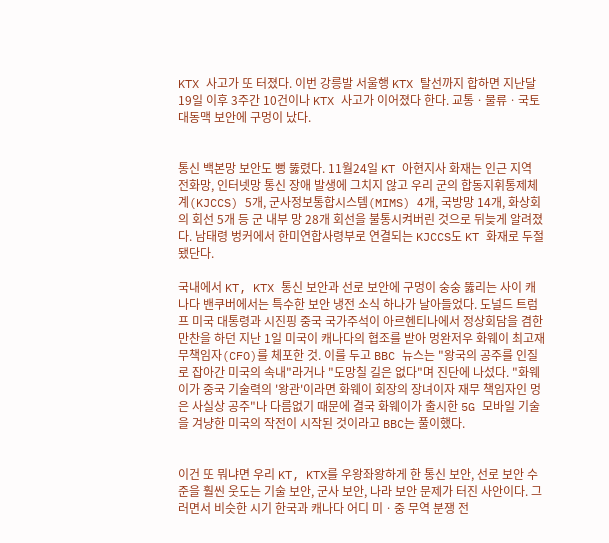KTX 사고가 또 터졌다. 이번 강릉발 서울행 KTX 탈선까지 합하면 지난달 19일 이후 3주간 10건이나 KTX 사고가 이어졌다 한다. 교통ㆍ물류ㆍ국토 대동맥 보안에 구멍이 났다.


통신 백본망 보안도 뻥 뚫렸다. 11월24일 KT 아현지사 화재는 인근 지역 전화망, 인터넷망 통신 장애 발생에 그치지 않고 우리 군의 합동지휘통제체계(KJCCS) 5개, 군사정보통합시스템(MIMS) 4개, 국방망 14개, 화상회의 회선 5개 등 군 내부 망 28개 회선을 불통시켜버린 것으로 뒤늦게 알려졌다. 남태령 벙커에서 한미연합사령부로 연결되는 KJCCS도 KT 화재로 두절됐단다.

국내에서 KT, KTX 통신 보안과 선로 보안에 구멍이 숭숭 뚫리는 사이 캐나다 밴쿠버에서는 특수한 보안 냉전 소식 하나가 날아들었다. 도널드 트럼프 미국 대통령과 시진핑 중국 국가주석이 아르헨티나에서 정상회담을 겸한 만찬을 하던 지난 1일 미국이 캐나다의 협조를 받아 멍완저우 화웨이 최고재무책임자(CFO)를 체포한 것. 이를 두고 BBC 뉴스는 "왕국의 공주를 인질로 잡아간 미국의 속내"라거나 "도망칠 길은 없다"며 진단에 나섰다. "화웨이가 중국 기술력의 '왕관'이라면 화웨이 회장의 장녀이자 재무 책임자인 멍은 사실상 공주"나 다름없기 때문에 결국 화웨이가 출시한 5G 모바일 기술을 겨냥한 미국의 작전이 시작된 것이라고 BBC는 풀이했다.


이건 또 뭐냐면 우리 KT, KTX를 우왕좌왕하게 한 통신 보안, 선로 보안 수준을 훨씬 웃도는 기술 보안, 군사 보안, 나라 보안 문제가 터진 사안이다. 그러면서 비슷한 시기 한국과 캐나다 어디 미ㆍ중 무역 분쟁 전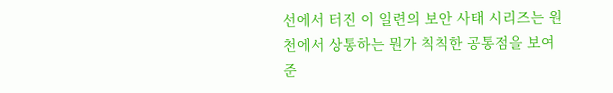선에서 터진 이 일련의 보안 사태 시리즈는 원천에서 상통하는 뭔가 칙칙한 공통점을 보여준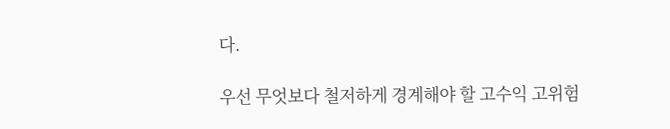다.

우선 무엇보다 철저하게 경계해야 할 고수익 고위험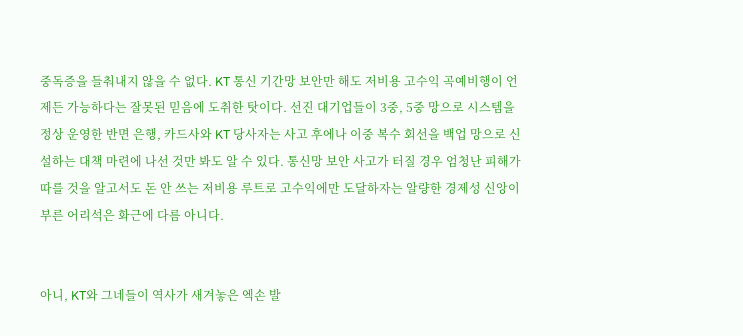중독증을 들춰내지 않을 수 없다. KT 통신 기간망 보안만 해도 저비용 고수익 곡예비행이 언제든 가능하다는 잘못된 믿음에 도취한 탓이다. 선진 대기업들이 3중, 5중 망으로 시스템을 정상 운영한 반면 은행, 카드사와 KT 당사자는 사고 후에나 이중 복수 회선을 백업 망으로 신설하는 대책 마련에 나선 것만 봐도 알 수 있다. 통신망 보안 사고가 터질 경우 엄청난 피해가 따를 것을 알고서도 돈 안 쓰는 저비용 루트로 고수익에만 도달하자는 알량한 경제성 신앙이 부른 어리석은 화근에 다름 아니다.


아니, KT와 그네들이 역사가 새겨놓은 엑손 발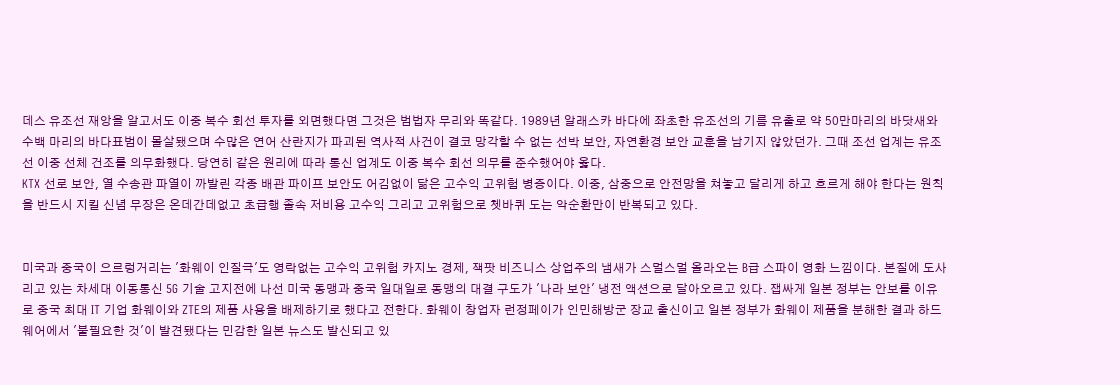데스 유조선 재앙을 알고서도 이중 복수 회선 투자를 외면했다면 그것은 범법자 무리와 똑같다. 1989년 알래스카 바다에 좌초한 유조선의 기름 유출로 약 50만마리의 바닷새와 수백 마리의 바다표범이 몰살됐으며 수많은 연어 산란지가 파괴된 역사적 사건이 결코 망각할 수 없는 선박 보안, 자연환경 보안 교훈을 남기지 않았던가. 그때 조선 업계는 유조선 이중 선체 건조를 의무화했다. 당연히 같은 원리에 따라 통신 업계도 이중 복수 회선 의무를 준수했어야 옳다.
KTX 선로 보안, 열 수송관 파열이 까발린 각종 배관 파이프 보안도 어김없이 닮은 고수익 고위험 병증이다. 이중, 삼중으로 안전망을 쳐놓고 달리게 하고 흐르게 해야 한다는 원칙을 반드시 지킬 신념 무장은 온데간데없고 초급행 졸속 저비용 고수익 그리고 고위험으로 쳇바퀴 도는 악순환만이 반복되고 있다.


미국과 중국이 으르렁거리는 '화웨이 인질극'도 영락없는 고수익 고위험 카지노 경제, 잭팟 비즈니스 상업주의 냄새가 스멀스멀 올라오는 B급 스파이 영화 느낌이다. 본질에 도사리고 있는 차세대 이동통신 5G 기술 고지전에 나선 미국 동맹과 중국 일대일로 동맹의 대결 구도가 '나라 보안' 냉전 액션으로 달아오르고 있다. 잽싸게 일본 정부는 안보를 이유로 중국 최대 IT 기업 화웨이와 ZTE의 제품 사용을 배제하기로 했다고 전한다. 화웨이 창업자 런정페이가 인민해방군 장교 출신이고 일본 정부가 화웨이 제품을 분해한 결과 하드웨어에서 '불필요한 것'이 발견됐다는 민감한 일본 뉴스도 발신되고 있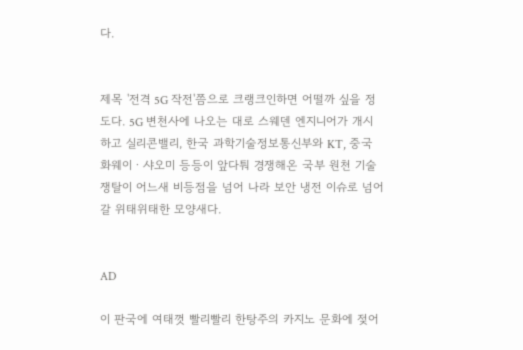다.


제목 '전격 5G 작전'쯤으로 크랭크인하면 어떨까 싶을 정도다. 5G 변천사에 나오는 대로 스웨덴 엔지니어가 개시하고 실리콘밸리, 한국 과학기술정보통신부와 KT, 중국 화웨이ㆍ샤오미 등등이 앞다퉈 경쟁해온 국부 원천 기술 쟁탈이 어느새 비등점을 넘어 나라 보안 냉전 이슈로 넘어갈 위태위태한 모양새다.


AD

이 판국에 여태껏 빨리빨리 한탕주의 카지노 문화에 젖어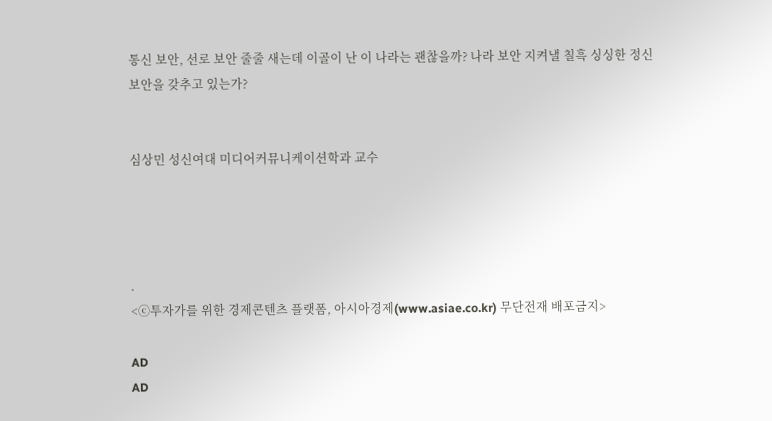통신 보안, 선로 보안 줄줄 새는데 이골이 난 이 나라는 괜찮을까? 나라 보안 지켜낼 칠흑 싱싱한 정신 보안을 갖추고 있는가?


심상민 성신여대 미디어커뮤니케이션학과 교수




.
<ⓒ투자가를 위한 경제콘텐츠 플랫폼, 아시아경제(www.asiae.co.kr) 무단전재 배포금지>

AD
AD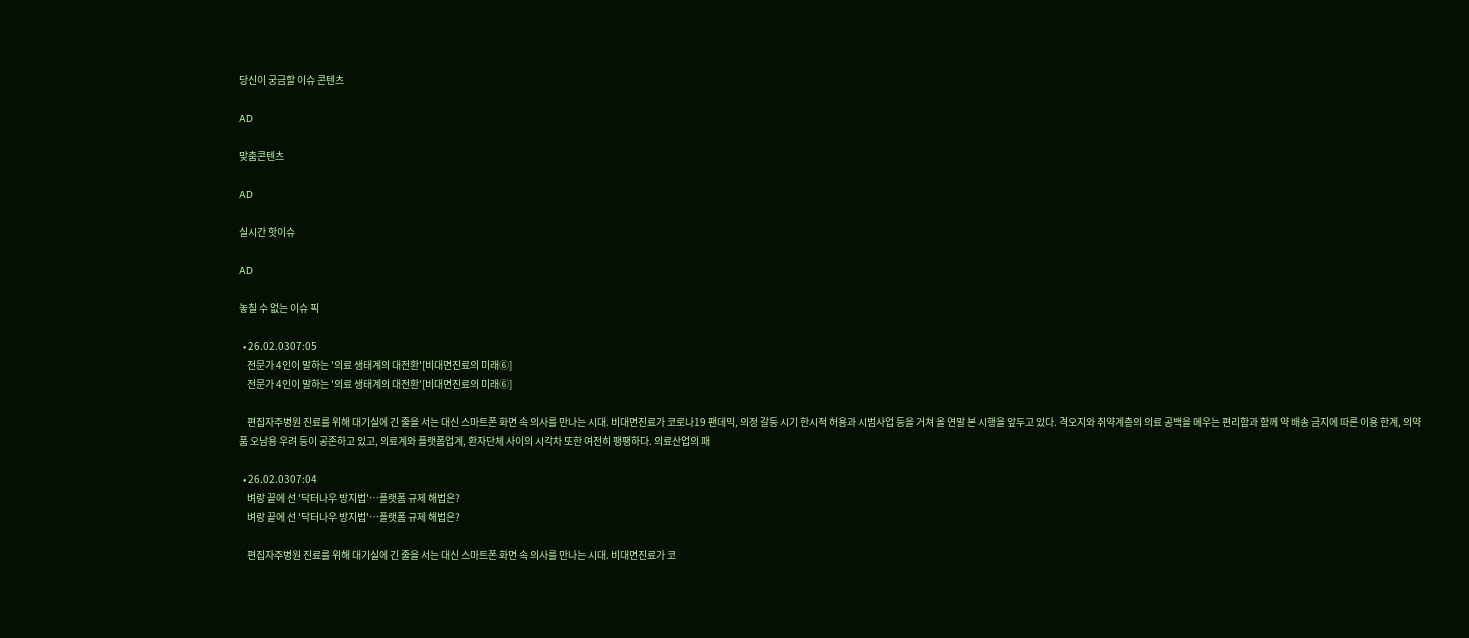당신이 궁금할 이슈 콘텐츠

AD

맞춤콘텐츠

AD

실시간 핫이슈

AD

놓칠 수 없는 이슈 픽

  • 26.02.0307:05
    전문가 4인이 말하는 '의료 생태계의 대전환'[비대면진료의 미래⑥]
    전문가 4인이 말하는 '의료 생태계의 대전환'[비대면진료의 미래⑥]

    편집자주병원 진료를 위해 대기실에 긴 줄을 서는 대신 스마트폰 화면 속 의사를 만나는 시대. 비대면진료가 코로나19 팬데믹, 의정 갈등 시기 한시적 허용과 시범사업 등을 거쳐 올 연말 본 시행을 앞두고 있다. 격오지와 취약계층의 의료 공백을 메우는 편리함과 함께 약 배송 금지에 따른 이용 한계, 의약품 오남용 우려 등이 공존하고 있고, 의료계와 플랫폼업계, 환자단체 사이의 시각차 또한 여전히 팽팽하다. 의료산업의 패

  • 26.02.0307:04
    벼랑 끝에 선 '닥터나우 방지법'…플랫폼 규제 해법은?
    벼랑 끝에 선 '닥터나우 방지법'…플랫폼 규제 해법은?

    편집자주병원 진료를 위해 대기실에 긴 줄을 서는 대신 스마트폰 화면 속 의사를 만나는 시대. 비대면진료가 코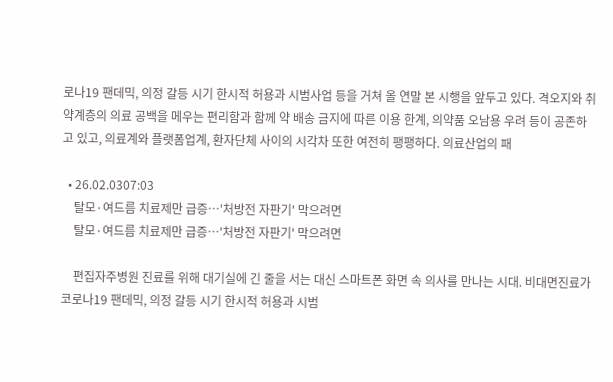로나19 팬데믹, 의정 갈등 시기 한시적 허용과 시범사업 등을 거쳐 올 연말 본 시행을 앞두고 있다. 격오지와 취약계층의 의료 공백을 메우는 편리함과 함께 약 배송 금지에 따른 이용 한계, 의약품 오남용 우려 등이 공존하고 있고, 의료계와 플랫폼업계, 환자단체 사이의 시각차 또한 여전히 팽팽하다. 의료산업의 패

  • 26.02.0307:03
    탈모·여드름 치료제만 급증…'처방전 자판기' 막으려면
    탈모·여드름 치료제만 급증…'처방전 자판기' 막으려면

    편집자주병원 진료를 위해 대기실에 긴 줄을 서는 대신 스마트폰 화면 속 의사를 만나는 시대. 비대면진료가 코로나19 팬데믹, 의정 갈등 시기 한시적 허용과 시범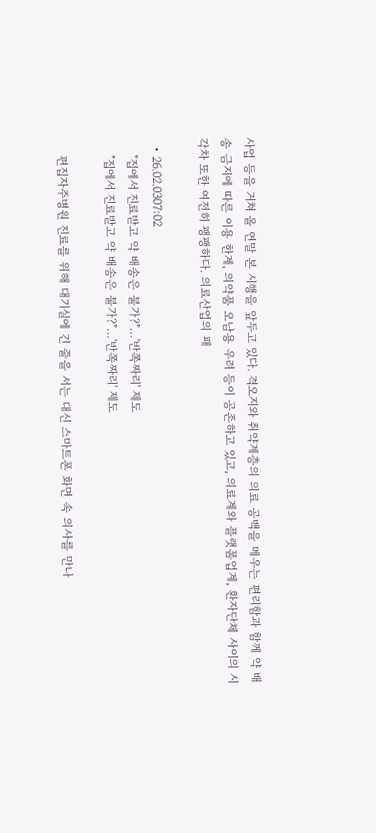사업 등을 거쳐 올 연말 본 시행을 앞두고 있다. 격오지와 취약계층의 의료 공백을 메우는 편리함과 함께 약 배송 금지에 따른 이용 한계, 의약품 오남용 우려 등이 공존하고 있고, 의료계와 플랫폼업계, 환자단체 사이의 시각차 또한 여전히 팽팽하다. 의료산업의 패

  • 26.02.0307:02
    "집에서 진료받고 약 배송은 불가?"…'반쪽짜리' 제도
    "집에서 진료받고 약 배송은 불가?"…'반쪽짜리' 제도

    편집자주병원 진료를 위해 대기실에 긴 줄을 서는 대신 스마트폰 화면 속 의사를 만나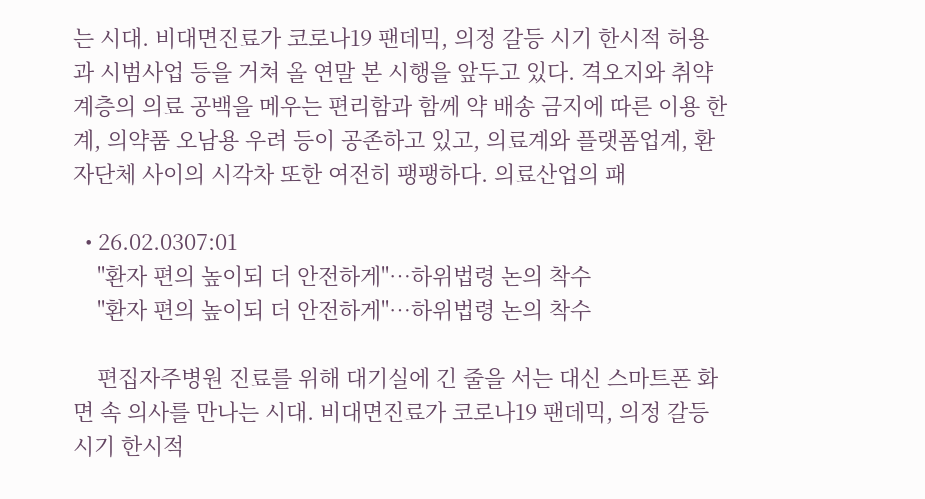는 시대. 비대면진료가 코로나19 팬데믹, 의정 갈등 시기 한시적 허용과 시범사업 등을 거쳐 올 연말 본 시행을 앞두고 있다. 격오지와 취약계층의 의료 공백을 메우는 편리함과 함께 약 배송 금지에 따른 이용 한계, 의약품 오남용 우려 등이 공존하고 있고, 의료계와 플랫폼업계, 환자단체 사이의 시각차 또한 여전히 팽팽하다. 의료산업의 패

  • 26.02.0307:01
    "환자 편의 높이되 더 안전하게"…하위법령 논의 착수
    "환자 편의 높이되 더 안전하게"…하위법령 논의 착수

    편집자주병원 진료를 위해 대기실에 긴 줄을 서는 대신 스마트폰 화면 속 의사를 만나는 시대. 비대면진료가 코로나19 팬데믹, 의정 갈등 시기 한시적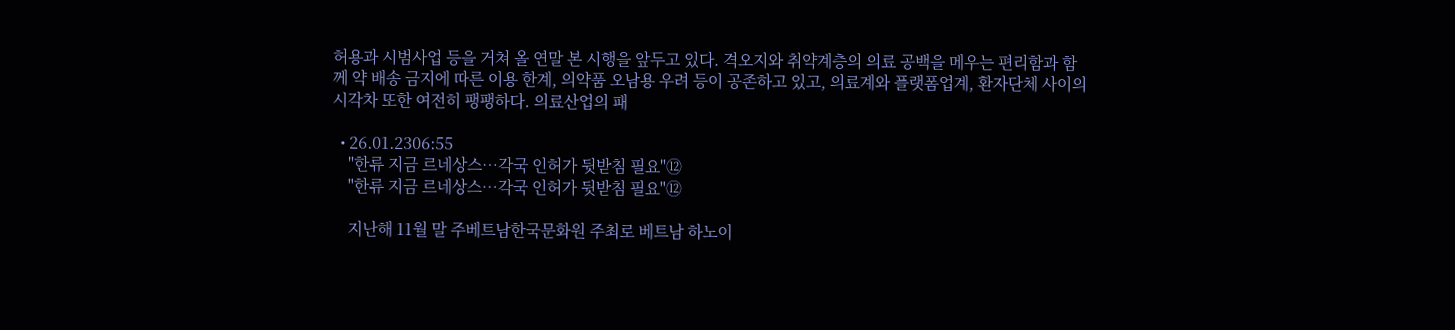허용과 시범사업 등을 거쳐 올 연말 본 시행을 앞두고 있다. 격오지와 취약계층의 의료 공백을 메우는 편리함과 함께 약 배송 금지에 따른 이용 한계, 의약품 오남용 우려 등이 공존하고 있고, 의료계와 플랫폼업계, 환자단체 사이의 시각차 또한 여전히 팽팽하다. 의료산업의 패

  • 26.01.2306:55
    "한류 지금 르네상스…각국 인허가 뒷받침 필요"⑫
    "한류 지금 르네상스…각국 인허가 뒷받침 필요"⑫

    지난해 11월 말 주베트남한국문화원 주최로 베트남 하노이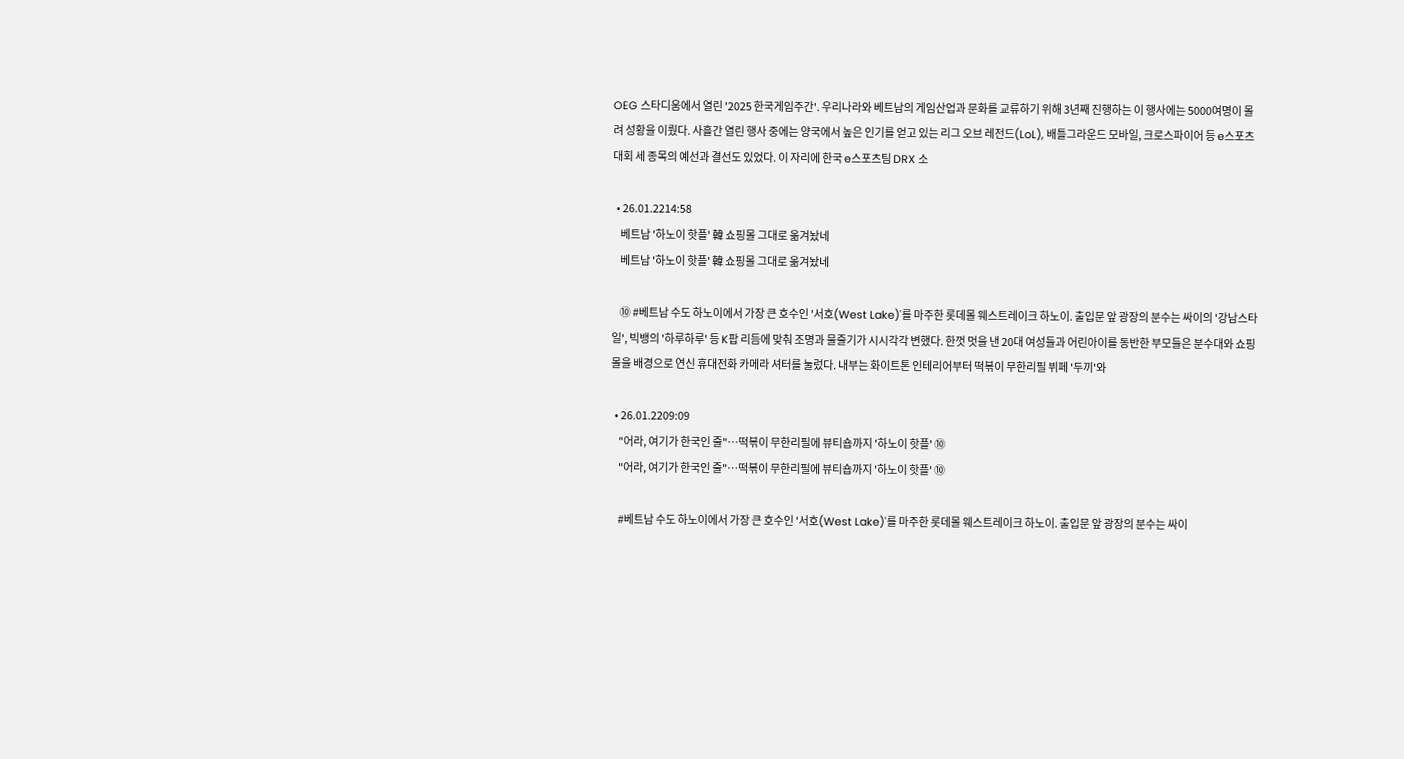OEG 스타디움에서 열린 '2025 한국게임주간'. 우리나라와 베트남의 게임산업과 문화를 교류하기 위해 3년째 진행하는 이 행사에는 5000여명이 몰려 성황을 이뤘다. 사흘간 열린 행사 중에는 양국에서 높은 인기를 얻고 있는 리그 오브 레전드(LoL), 배틀그라운드 모바일, 크로스파이어 등 e스포츠 대회 세 종목의 예선과 결선도 있었다. 이 자리에 한국 e스포츠팀 DRX 소

  • 26.01.2214:58
    베트남 '하노이 핫플' 韓 쇼핑몰 그대로 옮겨놨네
    베트남 '하노이 핫플' 韓 쇼핑몰 그대로 옮겨놨네

    ⑩ #베트남 수도 하노이에서 가장 큰 호수인 '서호(West Lake)'를 마주한 롯데몰 웨스트레이크 하노이. 출입문 앞 광장의 분수는 싸이의 '강남스타일', 빅뱅의 '하루하루' 등 K팝 리듬에 맞춰 조명과 물줄기가 시시각각 변했다. 한껏 멋을 낸 20대 여성들과 어린아이를 동반한 부모들은 분수대와 쇼핑몰을 배경으로 연신 휴대전화 카메라 셔터를 눌렀다. 내부는 화이트톤 인테리어부터 떡볶이 무한리필 뷔페 '두끼'와

  • 26.01.2209:09
    "어라, 여기가 한국인 줄"…떡볶이 무한리필에 뷰티숍까지 '하노이 핫플' ⑩
    "어라, 여기가 한국인 줄"…떡볶이 무한리필에 뷰티숍까지 '하노이 핫플' ⑩

    #베트남 수도 하노이에서 가장 큰 호수인 '서호(West Lake)'를 마주한 롯데몰 웨스트레이크 하노이. 출입문 앞 광장의 분수는 싸이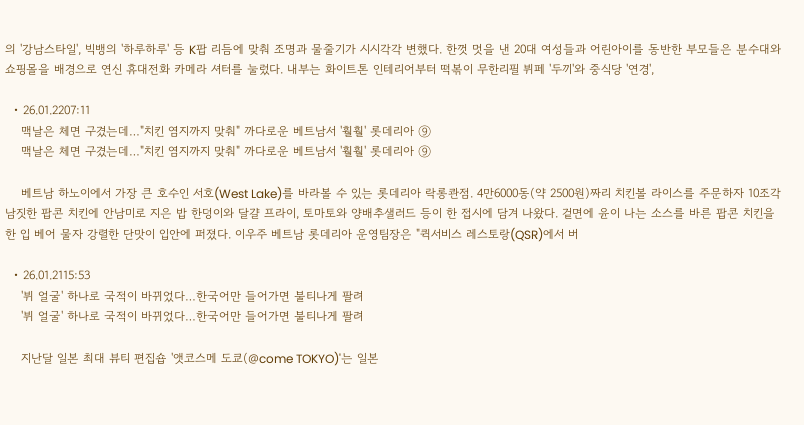의 '강남스타일', 빅뱅의 '하루하루' 등 K팝 리듬에 맞춰 조명과 물줄기가 시시각각 변했다. 한껏 멋을 낸 20대 여성들과 어린아이를 동반한 부모들은 분수대와 쇼핑몰을 배경으로 연신 휴대전화 카메라 셔터를 눌렀다. 내부는 화이트톤 인테리어부터 떡볶이 무한리필 뷔페 '두끼'와 중식당 '연경',

  • 26.01.2207:11
    맥날은 체면 구겼는데…"치킨 염지까지 맞춰" 까다로운 베트남서 '훨훨' 롯데리아 ⑨
    맥날은 체면 구겼는데…"치킨 염지까지 맞춰" 까다로운 베트남서 '훨훨' 롯데리아 ⑨

    베트남 하노이에서 가장 큰 호수인 서호(West Lake)를 바라볼 수 있는 롯데리아 락롱콴점. 4만6000동(약 2500원)짜리 치킨볼 라이스를 주문하자 10조각 남짓한 팝콘 치킨에 안남미로 지은 밥 한덩이와 달걀 프라이, 토마토와 양배추샐러드 등이 한 접시에 담겨 나왔다. 겉면에 윤이 나는 소스를 바른 팝콘 치킨을 한 입 베어 물자 강렬한 단맛이 입안에 퍼졌다. 이우주 베트남 롯데리아 운영팀장은 "퀵서비스 레스토랑(QSR)에서 버

  • 26.01.2115:53
    '뷔 얼굴' 하나로 국적이 바뀌었다…한국어만 들어가면 불티나게 팔려
    '뷔 얼굴' 하나로 국적이 바뀌었다…한국어만 들어가면 불티나게 팔려

    지난달 일본 최대 뷰티 편집숍 '앳코스메 도쿄(@come TOKYO)'는 일본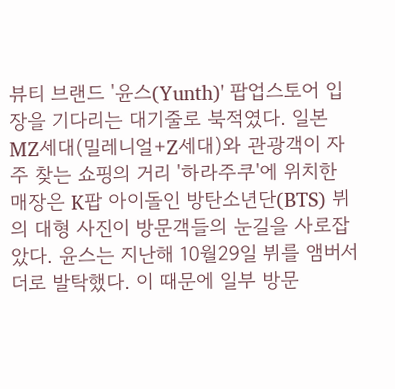뷰티 브랜드 '윤스(Yunth)' 팝업스토어 입장을 기다리는 대기줄로 북적였다. 일본 MZ세대(밀레니얼+Z세대)와 관광객이 자주 찾는 쇼핑의 거리 '하라주쿠'에 위치한 매장은 K팝 아이돌인 방탄소년단(BTS) 뷔의 대형 사진이 방문객들의 눈길을 사로잡았다. 윤스는 지난해 10월29일 뷔를 앰버서더로 발탁했다. 이 때문에 일부 방문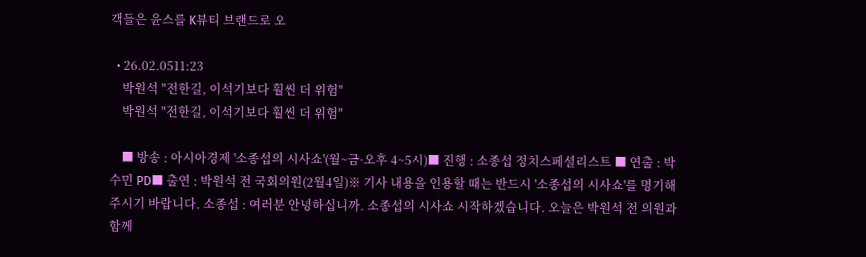객들은 윤스를 K뷰티 브랜드로 오

  • 26.02.0511:23
    박원석 "전한길, 이석기보다 훨씬 더 위험"
    박원석 "전한길, 이석기보다 훨씬 더 위험"

    ■ 방송 : 아시아경제 '소종섭의 시사쇼'(월~금·오후 4~5시)■ 진행 : 소종섭 정치스페셜리스트 ■ 연출 : 박수민 PD■ 출연 : 박원석 전 국회의원(2월4일)※ 기사 내용을 인용할 때는 반드시 '소종섭의 시사쇼'를 명기해 주시기 바랍니다. 소종섭 : 여러분 안녕하십니까. 소종섭의 시사쇼 시작하겠습니다. 오늘은 박원석 전 의원과 함께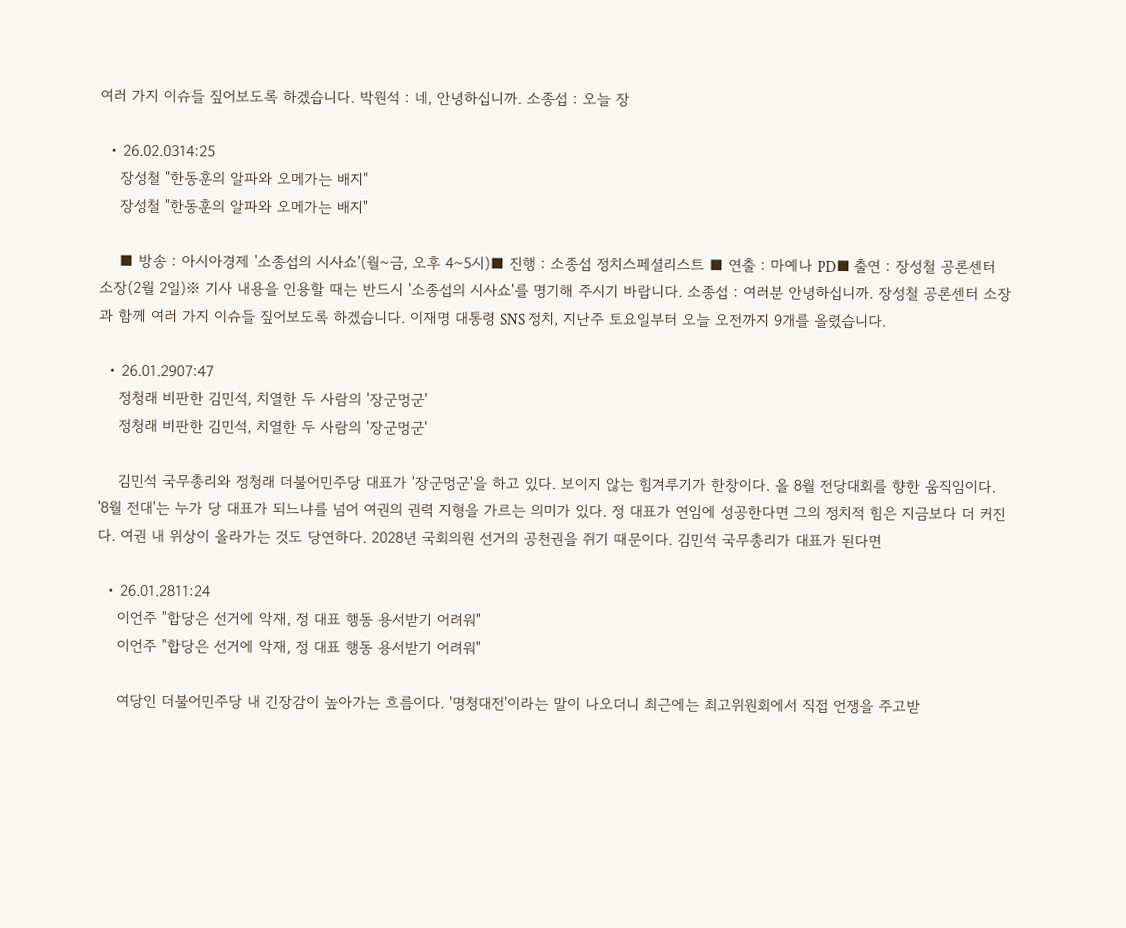여러 가지 이슈들 짚어보도록 하겠습니다. 박원석 : 네, 안녕하십니까. 소종섭 : 오늘 장

  • 26.02.0314:25
    장성철 "한동훈의 알파와 오메가는 배지"
    장성철 "한동훈의 알파와 오메가는 배지"

    ■ 방송 : 아시아경제 '소종섭의 시사쇼'(월~금, 오후 4~5시)■ 진행 : 소종섭 정치스페셜리스트 ■ 연출 : 마예나 PD■ 출연 : 장성철 공론센터 소장(2월 2일)※ 기사 내용을 인용할 때는 반드시 '소종섭의 시사쇼'를 명기해 주시기 바랍니다. 소종섭 : 여러분 안녕하십니까. 장성철 공론센터 소장과 함께 여러 가지 이슈들 짚어보도록 하겠습니다. 이재명 대통령 SNS 정치, 지난주 토요일부터 오늘 오전까지 9개를 올렸습니다.

  • 26.01.2907:47
    정청래 비판한 김민석, 치열한 두 사람의 '장군멍군'
    정청래 비판한 김민석, 치열한 두 사람의 '장군멍군'

    김민석 국무총리와 정청래 더불어민주당 대표가 '장군멍군'을 하고 있다. 보이지 않는 힘겨루기가 한창이다. 올 8월 전당대회를 향한 움직임이다. '8월 전대'는 누가 당 대표가 되느냐를 넘어 여권의 권력 지형을 가르는 의미가 있다. 정 대표가 연임에 성공한다면 그의 정치적 힘은 지금보다 더 커진다. 여권 내 위상이 올라가는 것도 당연하다. 2028년 국회의원 선거의 공천권을 쥐기 때문이다. 김민석 국무총리가 대표가 된다면

  • 26.01.2811:24
    이언주 "합당은 선거에 악재, 정 대표 행동 용서받기 어려워"
    이언주 "합당은 선거에 악재, 정 대표 행동 용서받기 어려워"

    여당인 더불어민주당 내 긴장감이 높아가는 흐름이다. '명청대전'이라는 말이 나오더니 최근에는 최고위원회에서 직접 언쟁을 주고받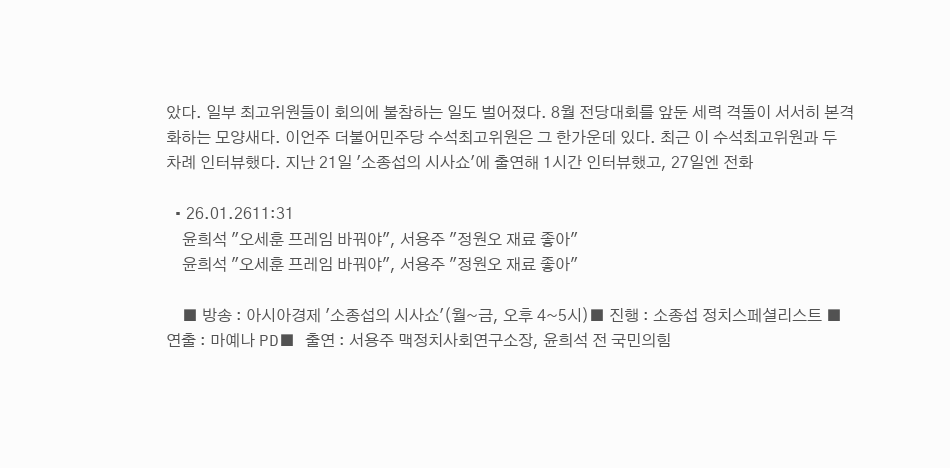았다. 일부 최고위원들이 회의에 불참하는 일도 벌어졌다. 8월 전당대회를 앞둔 세력 격돌이 서서히 본격화하는 모양새다. 이언주 더불어민주당 수석최고위원은 그 한가운데 있다. 최근 이 수석최고위원과 두 차례 인터뷰했다. 지난 21일 '소종섭의 시사쇼'에 출연해 1시간 인터뷰했고, 27일엔 전화

  • 26.01.2611:31
    윤희석 "오세훈 프레임 바꿔야", 서용주 "정원오 재료 좋아"
    윤희석 "오세훈 프레임 바꿔야", 서용주 "정원오 재료 좋아"

    ■ 방송 : 아시아경제 '소종섭의 시사쇼'(월~금, 오후 4~5시)■ 진행 : 소종섭 정치스페셜리스트 ■ 연출 : 마예나 PD■ 출연 : 서용주 맥정치사회연구소장, 윤희석 전 국민의힘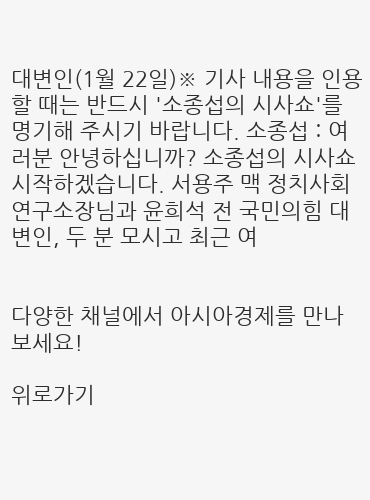대변인(1월 22일)※ 기사 내용을 인용할 때는 반드시 '소종섭의 시사쇼'를 명기해 주시기 바랍니다. 소종섭 : 여러분 안녕하십니까? 소종섭의 시사쇼 시작하겠습니다. 서용주 맥 정치사회연구소장님과 윤희석 전 국민의힘 대변인, 두 분 모시고 최근 여


다양한 채널에서 아시아경제를 만나보세요!

위로가기